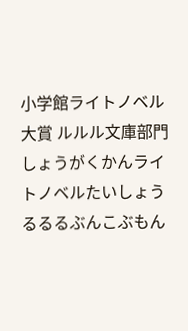小学館ライトノベル大賞 ルルル文庫部門 しょうがくかんライトノベルたいしょう るるるぶんこぶもん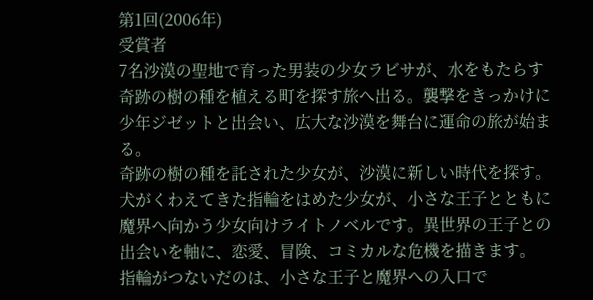第1回(2006年)
受賞者
7名沙漠の聖地で育った男装の少女ラビサが、水をもたらす奇跡の樹の種を植える町を探す旅へ出る。襲撃をきっかけに少年ジゼットと出会い、広大な沙漠を舞台に運命の旅が始まる。
奇跡の樹の種を託された少女が、沙漠に新しい時代を探す。
犬がくわえてきた指輪をはめた少女が、小さな王子とともに魔界へ向かう少女向けライトノベルです。異世界の王子との出会いを軸に、恋愛、冒険、コミカルな危機を描きます。
指輪がつないだのは、小さな王子と魔界への入口で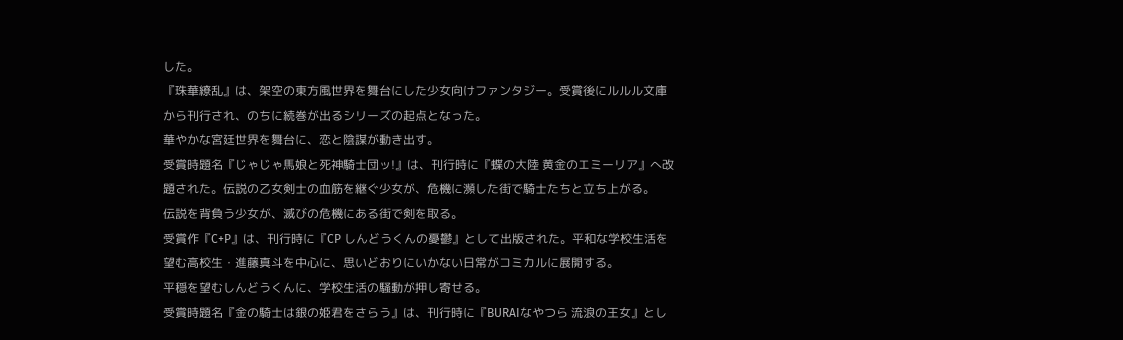した。
『珠華繚乱』は、架空の東方風世界を舞台にした少女向けファンタジー。受賞後にルルル文庫から刊行され、のちに続巻が出るシリーズの起点となった。
華やかな宮廷世界を舞台に、恋と陰謀が動き出す。
受賞時題名『じゃじゃ馬娘と死神騎士団ッ!』は、刊行時に『蝶の大陸 黄金のエミーリア』へ改題された。伝説の乙女剣士の血筋を継ぐ少女が、危機に瀕した街で騎士たちと立ち上がる。
伝説を背負う少女が、滅びの危機にある街で剣を取る。
受賞作『C+P』は、刊行時に『CP しんどうくんの憂鬱』として出版された。平和な学校生活を望む高校生・進藤真斗を中心に、思いどおりにいかない日常がコミカルに展開する。
平穏を望むしんどうくんに、学校生活の騒動が押し寄せる。
受賞時題名『金の騎士は銀の姫君をさらう』は、刊行時に『BURAIなやつら 流浪の王女』とし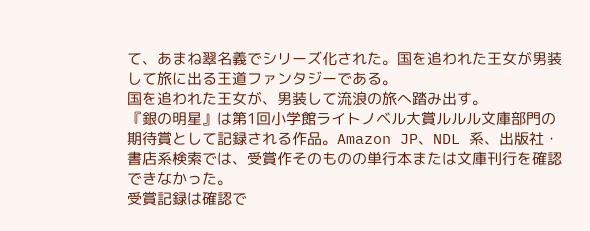て、あまね翠名義でシリーズ化された。国を追われた王女が男装して旅に出る王道ファンタジーである。
国を追われた王女が、男装して流浪の旅へ踏み出す。
『銀の明星』は第1回小学館ライトノベル大賞ルルル文庫部門の期待賞として記録される作品。Amazon JP、NDL 系、出版社・書店系検索では、受賞作そのものの単行本または文庫刊行を確認できなかった。
受賞記録は確認で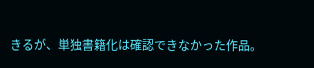きるが、単独書籍化は確認できなかった作品。